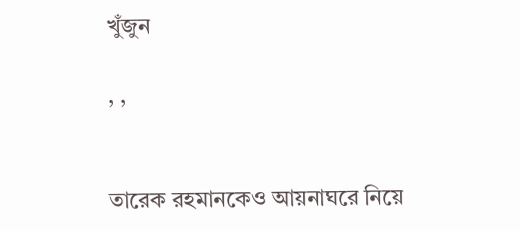খুঁজুন

, ,


তারেক রহমানকেও আয়নাঘরে নিয়ে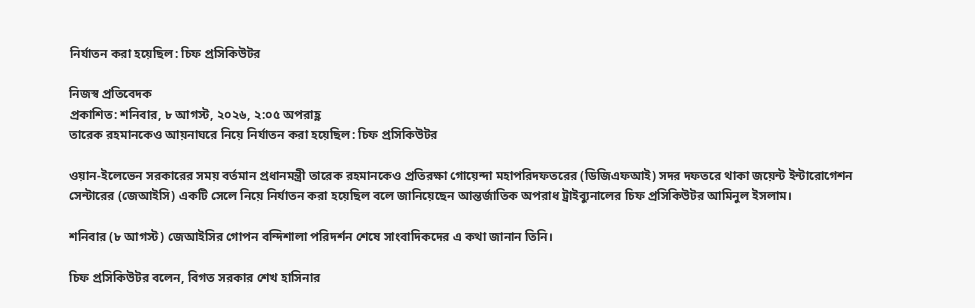নির্যাতন করা হয়েছিল: চিফ প্রসিকিউটর

নিজস্ব প্রতিবেদক
প্রকাশিত: শনিবার, ৮ আগস্ট, ২০২৬, ২:০৫ অপরাহ্ণ
তারেক রহমানকেও আয়নাঘরে নিয়ে নির্যাতন করা হয়েছিল: চিফ প্রসিকিউটর

ওয়ান-ইলেভেন সরকারের সময় বর্তমান প্রধানমন্ত্রী তারেক রহমানকেও প্রতিরক্ষা গোয়েন্দা মহাপরিদফতরের (ডিজিএফআই) সদর দফতরে থাকা জয়েন্ট ইন্টারোগেশন সেন্টারের (জেআইসি) একটি সেলে নিয়ে নির্যাতন করা হয়েছিল বলে জানিয়েছেন আন্তর্জাতিক অপরাধ ট্রাইব্যুনালের চিফ প্রসিকিউটর আমিনুল ইসলাম।

শনিবার (৮ আগস্ট) জেআইসির গোপন বন্দিশালা পরিদর্শন শেষে সাংবাদিকদের এ কথা জানান তিনি।

চিফ প্রসিকিউটর বলেন, বিগত সরকার শেখ হাসিনার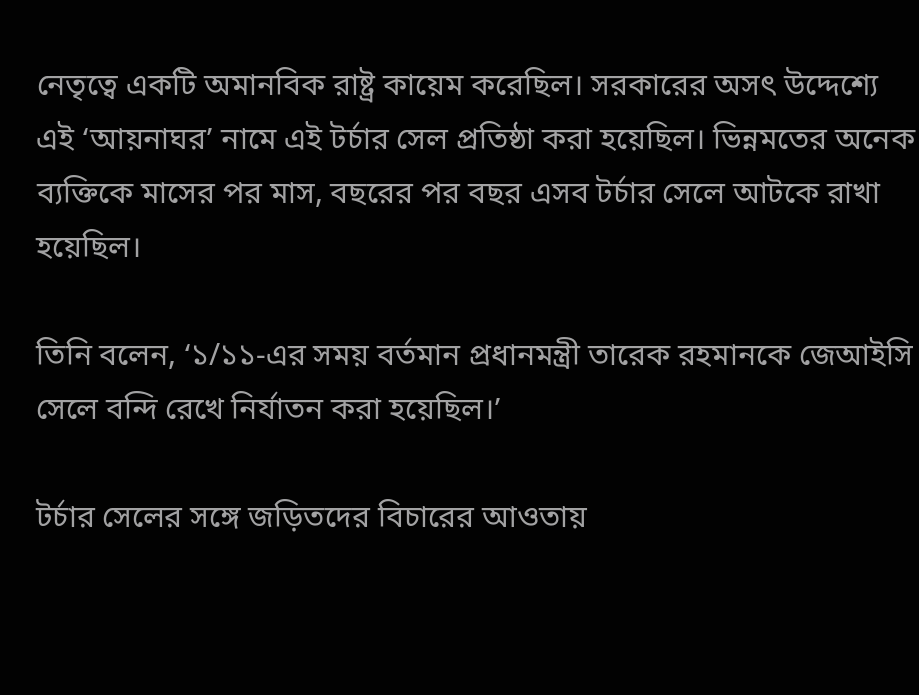নেতৃত্বে একটি অমানবিক রাষ্ট্র কায়েম করেছিল। সরকারের অসৎ উদ্দেশ্যে এই ‘আয়নাঘর’ নামে এই টর্চার সেল প্রতিষ্ঠা করা হয়েছিল। ভিন্নমতের অনেক ব্যক্তিকে মাসের পর মাস, বছরের পর বছর এসব টর্চার সেলে আটকে রাখা হয়েছিল।

তিনি বলেন, ‘১/১১-এর সময় বর্তমান প্রধানমন্ত্রী তারেক রহমানকে জেআইসি সেলে বন্দি রেখে নির্যাতন করা হয়েছিল।’

টর্চার সেলের সঙ্গে জড়িতদের বিচারের আওতায়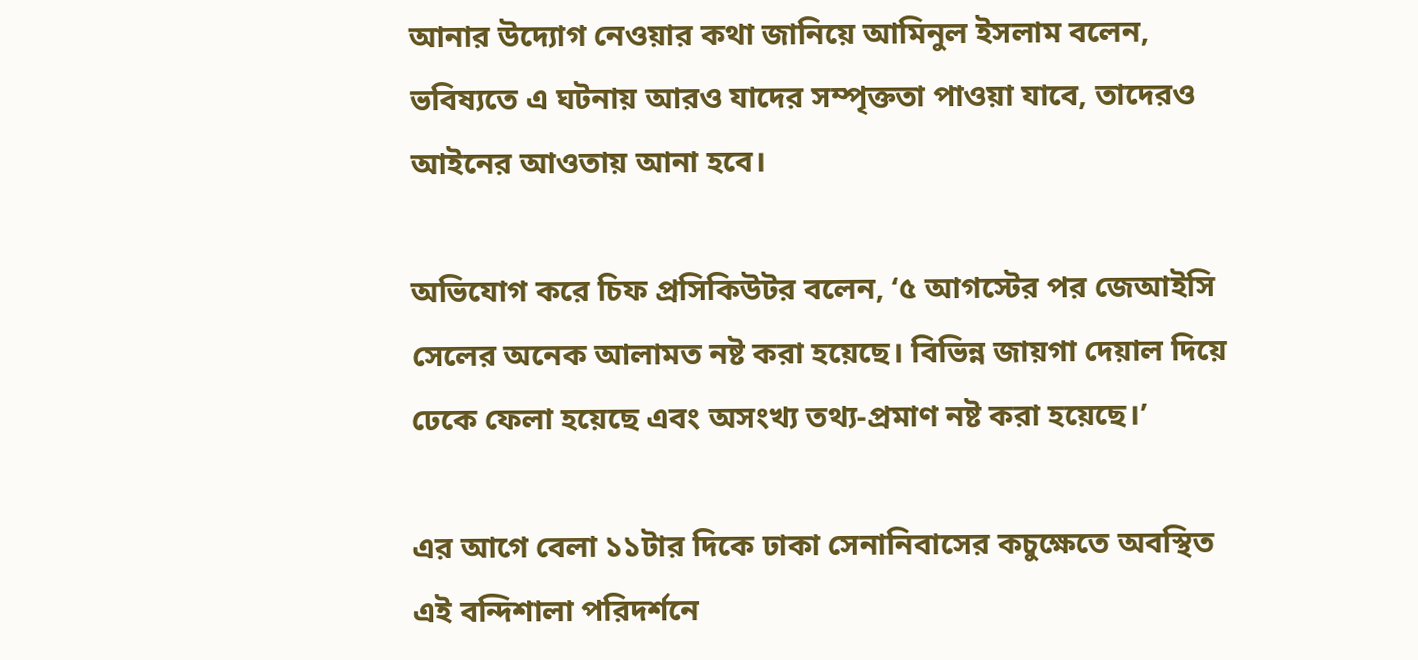আনার উদ্যোগ নেওয়ার কথা জানিয়ে আমিনুল ইসলাম বলেন, ভবিষ্যতে এ ঘটনায় আরও যাদের সম্পৃক্ততা পাওয়া যাবে, তাদেরও আইনের আওতায় আনা হবে।

অভিযোগ করে চিফ প্রসিকিউটর বলেন, ‘৫ আগস্টের পর জেআইসি সেলের অনেক আলামত নষ্ট করা হয়েছে। বিভিন্ন জায়গা দেয়াল দিয়ে ঢেকে ফেলা হয়েছে এবং অসংখ্য তথ্য-প্রমাণ নষ্ট করা হয়েছে।’

এর আগে বেলা ১১টার দিকে ঢাকা সেনানিবাসের কচুক্ষেতে অবস্থিত এই বন্দিশালা পরিদর্শনে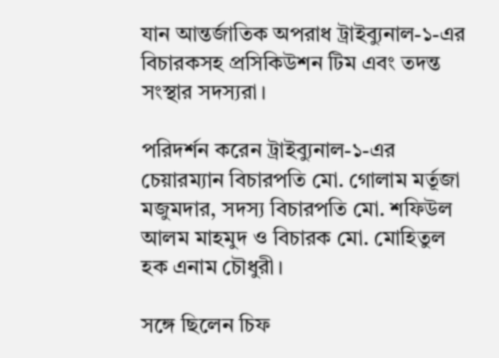যান আন্তর্জাতিক অপরাধ ট্রাইব্যুনাল-১-এর বিচারকসহ প্রসিকিউশন টিম এবং তদন্ত সংস্থার সদস্যরা।

পরিদর্শন করেন ট্রাইব্যুনাল-১-এর চেয়ারম্যান বিচারপতি মো. গোলাম মর্তূজা মজুমদার, সদস্য বিচারপতি মো. শফিউল আলম মাহমুদ ও বিচারক মো. মোহিতুল হক এনাম চৌধুরী।

সঙ্গে ছিলেন চিফ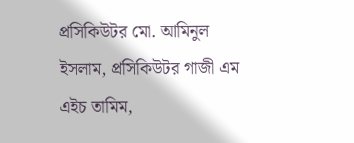প্রসিকিউটর মো. আমিনুল ইসলাম, প্রসিকিউটর গাজী এম এইচ তামিম,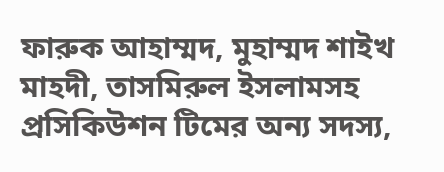ফারুক আহাম্মদ, মুহাম্মদ শাইখ মাহদী, তাসমিরুল ইসলামসহ প্রসিকিউশন টিমের অন্য সদস্য,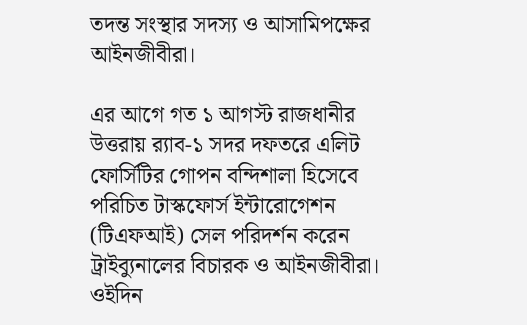তদন্ত সংস্থার সদস্য ও আসামিপক্ষের আইনজীবীরা।

এর আগে গত ১ আগস্ট রাজধানীর উত্তরায় র‍্যাব-১ সদর দফতরে এলিট ফোর্সিটির গোপন বন্দিশালা হিসেবে পরিচিত টাস্কফোর্স ইন্টারোগেশন (টিএফআই) সেল পরিদর্শন করেন ট্রাইব্যুনালের বিচারক ও আইনজীবীরা। ওইদিন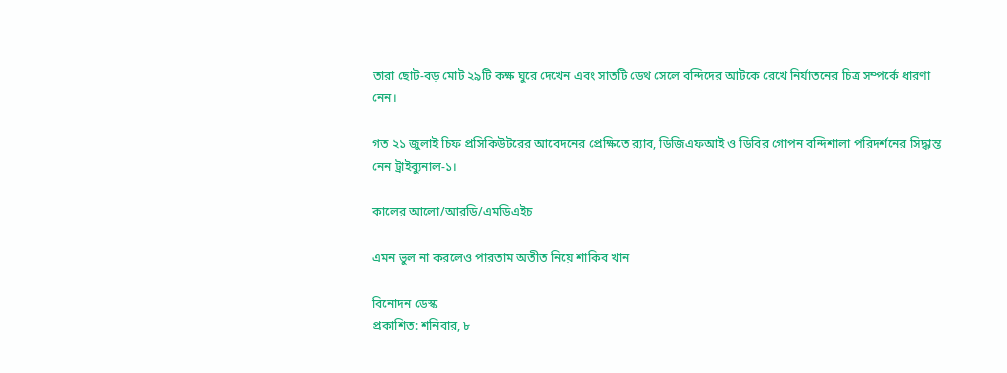তারা ছোট-বড় মোট ২৯টি কক্ষ ঘুরে দেখেন এবং সাতটি ডেথ সেলে বন্দিদের আটকে রেখে নির্যাতনের চিত্র সম্পর্কে ধারণা নেন।

গত ২১ জুলাই চিফ প্রসিকিউটরের আবেদনের প্রেক্ষিতে র‍্যাব, ডিজিএফআই ও ডিবির গোপন বন্দিশালা পরিদর্শনের সিদ্ধান্ত নেন ট্রাইব্যুনাল-১।

কালের আলো/আরডি/এমডিএইচ

এমন ভুল না করলেও পারতাম অতীত নিয়ে শাকিব খান

বিনোদন ডেস্ক
প্রকাশিত: শনিবার, ৮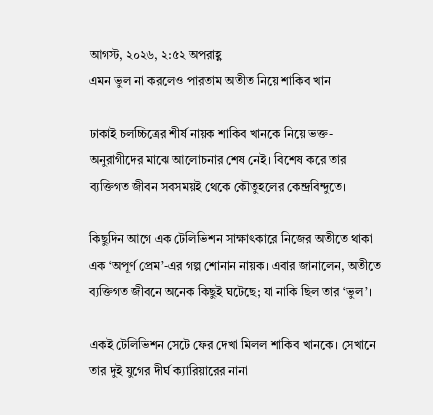আগস্ট, ২০২৬, ২:৫২ অপরাহ্ণ
এমন ভুল না করলেও পারতাম অতীত নিয়ে শাকিব খান

ঢাকাই চলচ্চিত্রের শীর্ষ নায়ক শাকিব খানকে নিয়ে ভক্ত-অনুরাগীদের মাঝে আলোচনার শেষ নেই। বিশেষ করে তার ব্যক্তিগত জীবন সবসময়ই থেকে কৌতুহলের কেন্দ্রবিন্দুতে।

কিছুদিন আগে এক টেলিভিশন সাক্ষাৎকারে নিজের অতীতে থাকা এক ‘অপূর্ণ প্রেম’-এর গল্প শোনান নায়ক। এবার জানালেন, অতীতে ব্যক্তিগত জীবনে অনেক কিছুই ঘটেছে; যা নাকি ছিল তার ‘ভুল’।

একই টেলিভিশন সেটে ফের দেখা মিলল শাকিব খানকে। সেখানে তার দুই যুগের দীর্ঘ ক্যারিয়ারের নানা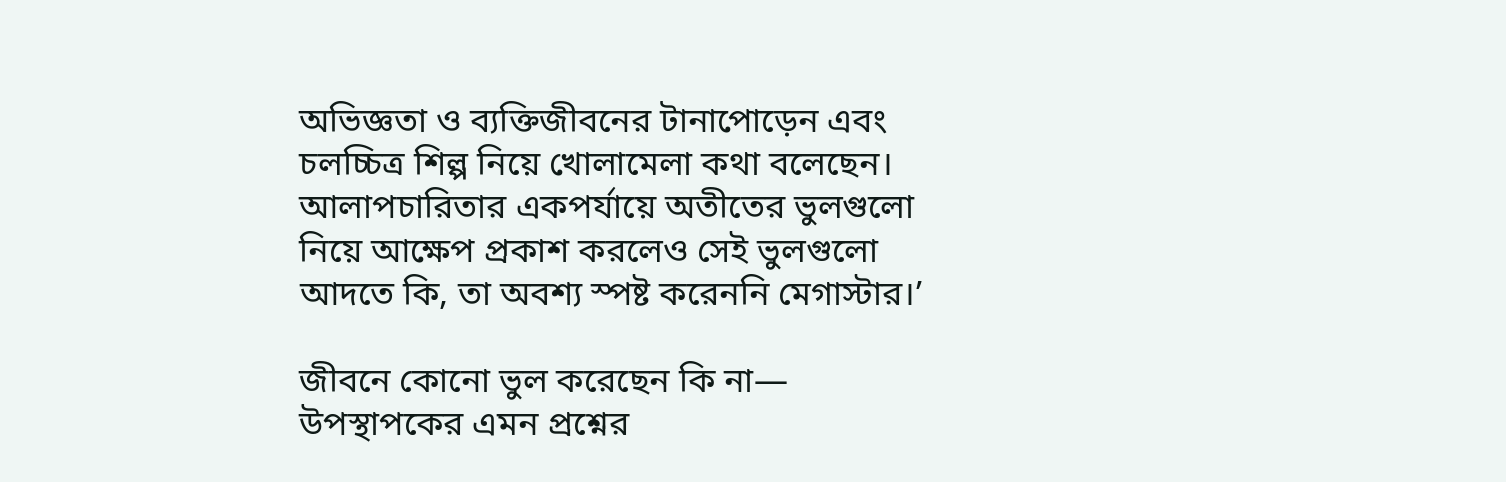অভিজ্ঞতা ও ব্যক্তিজীবনের টানাপোড়েন এবং চলচ্চিত্র শিল্প নিয়ে খোলামেলা কথা বলেছেন। আলাপচারিতার একপর্যায়ে অতীতের ভুলগুলো নিয়ে আক্ষেপ প্রকাশ করলেও সেই ভুলগুলো আদতে কি, তা অবশ্য স্পষ্ট করেননি মেগাস্টার।’

জীবনে কোনো ভুল করেছেন কি না— উপস্থাপকের এমন প্রশ্নের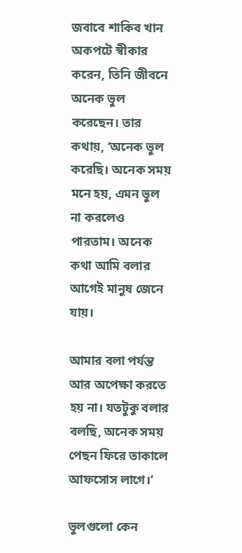জবাবে শাকিব খান অকপটে স্বীকার করেন, তিনি জীবনে অনেক ভুল করেছেন। তার কথায়, ‘অনেক ভুল করেছি। অনেক সময় মনে হয়, এমন ভুল না করলেও পারতাম। অনেক কথা আমি বলার আগেই মানুষ জেনে যায়।

আমার বলা পর্যন্ত আর অপেক্ষা করতে হয় না। যতটুকু বলার বলছি, অনেক সময় পেছন ফিরে তাকালে আফসোস লাগে।’

ভুলগুলো কেন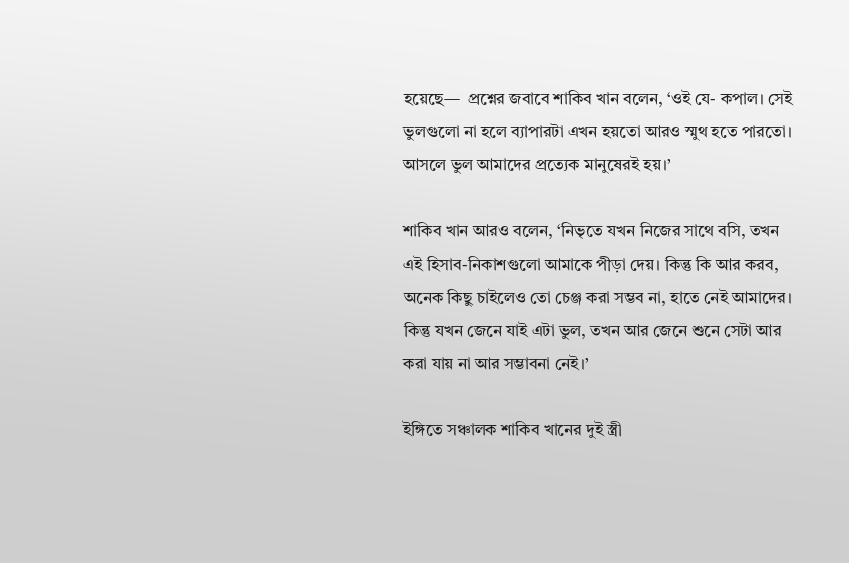হয়েছে—  প্রশ্নের জবাবে শাকিব খান বলেন, ‘ওই যে- কপাল। সেই ভুলগুলো না হলে ব্যাপারটা এখন হয়তো আরও স্মুথ হতে পারতো। আসলে ভুল আমাদের প্রত্যেক মানুষেরই হয়।’

শাকিব খান আরও বলেন, ‘নিভৃতে যখন নিজের সাথে বসি, তখন এই হিসাব-নিকাশগুলো আমাকে পীড়া দেয়। কিন্তু কি আর করব, অনেক কিছু চাইলেও তো চেঞ্জ করা সম্ভব না, হাতে নেই আমাদের। কিন্তু যখন জেনে যাই এটা ভুল, তখন আর জেনে শুনে সেটা আর করা যায় না আর সম্ভাবনা নেই।’

ইঙ্গিতে সঞ্চালক শাকিব খানের দুই স্ত্রী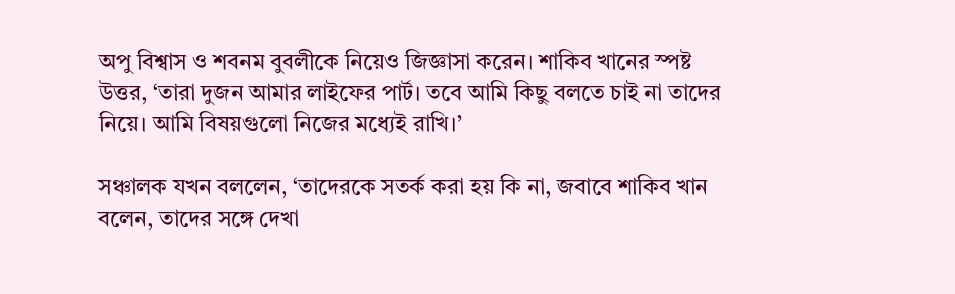অপু বিশ্বাস ও শবনম বুবলীকে নিয়েও জিজ্ঞাসা করেন। শাকিব খানের স্পষ্ট উত্তর, ‘তারা দুজন আমার লাইফের পার্ট। তবে আমি কিছু বলতে চাই না তাদের নিয়ে। আমি বিষয়গুলো নিজের মধ্যেই রাখি।’

সঞ্চালক যখন বললেন, ‘তাদেরকে সতর্ক করা হয় কি না, জবাবে শাকিব খান বলেন, তাদের সঙ্গে দেখা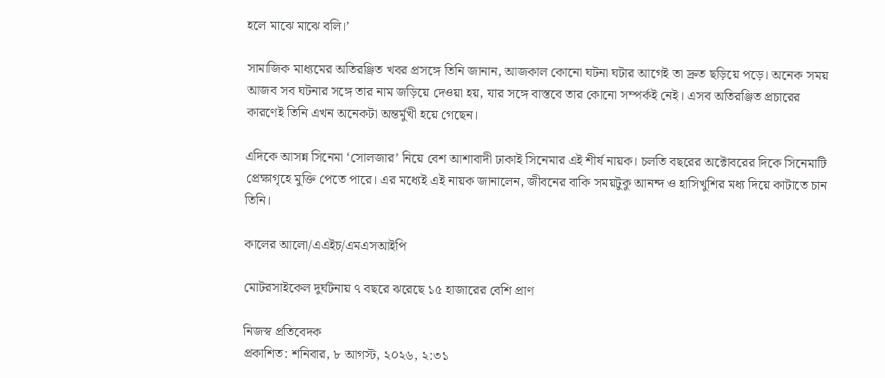হলে মাঝে মাঝে বলি।’

সামাজিক মাধ্যমের অতিরঞ্জিত খবর প্রসঙ্গে তিনি জানান, আজকাল কোনো ঘটনা ঘটার আগেই তা দ্রুত ছড়িয়ে পড়ে। অনেক সময় আজব সব ঘটনার সঙ্গে তার নাম জড়িয়ে দেওয়া হয়, যার সঙ্গে বাস্তবে তার কোনো সম্পর্কই নেই। এসব অতিরঞ্জিত প্রচারের কারণেই তিনি এখন অনেকটা অন্তর্মুখী হয়ে গেছেন।

এদিকে আসন্ন সিনেমা ‘সোলজার’ নিয়ে বেশ আশাবাদী ঢাকাই সিনেমার এই শীর্ষ নায়ক। চলতি বছরের অক্টোবরের দিকে সিনেমাটি প্রেক্ষাগৃহে মুক্তি পেতে পারে। এর মধ্যেই এই নায়ক জানালেন, জীবনের বাকি সময়টুকু আনন্দ ও হাসিখুশির মধ্য দিয়ে কাটাতে চান তিনি।

কালের আলো/এএইচ/এমএসআইপি

মোটরসাইকেল দুর্ঘটনায় ৭ বছরে ঝরেছে ১৫ হাজারের বেশি প্রাণ

নিজস্ব প্রতিবেদক
প্রকাশিত: শনিবার, ৮ আগস্ট, ২০২৬, ২:৩১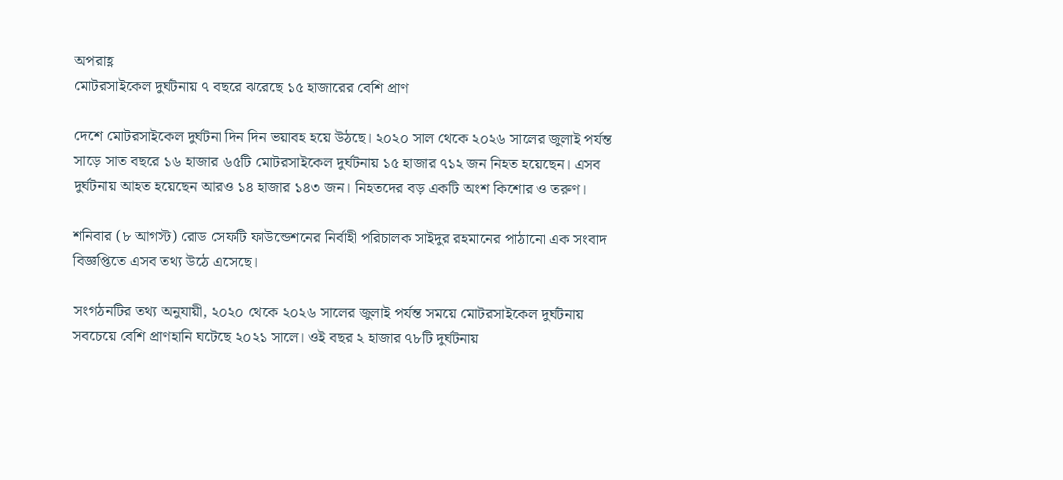অপরাহ্ণ
মোটরসাইকেল দুর্ঘটনায় ৭ বছরে ঝরেছে ১৫ হাজারের বেশি প্রাণ

দেশে মোটরসাইকেল দুর্ঘটনা দিন দিন ভয়াবহ হয়ে উঠছে। ২০২০ সাল থেকে ২০২৬ সালের জুলাই পর্যন্ত সাড়ে সাত বছরে ১৬ হাজার ৬৫টি মোটরসাইকেল দুর্ঘটনায় ১৫ হাজার ৭১২ জন নিহত হয়েছেন। এসব দুর্ঘটনায় আহত হয়েছেন আরও ১৪ হাজার ১৪৩ জন। নিহতদের বড় একটি অংশ কিশোর ও তরুণ।

শনিবার (৮ আগস্ট) রোড সেফটি ফাউন্ডেশনের নির্বাহী পরিচালক সাইদুর রহমানের পাঠানো এক সংবাদ বিজ্ঞপ্তিতে এসব তথ্য উঠে এসেছে।

সংগঠনটির তথ্য অনুযায়ী, ২০২০ থেকে ২০২৬ সালের জুলাই পর্যন্ত সময়ে মোটরসাইকেল দুর্ঘটনায় সবচেয়ে বেশি প্রাণহানি ঘটেছে ২০২১ সালে। ওই বছর ২ হাজার ৭৮টি দুর্ঘটনায়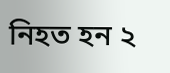নিহত হন ২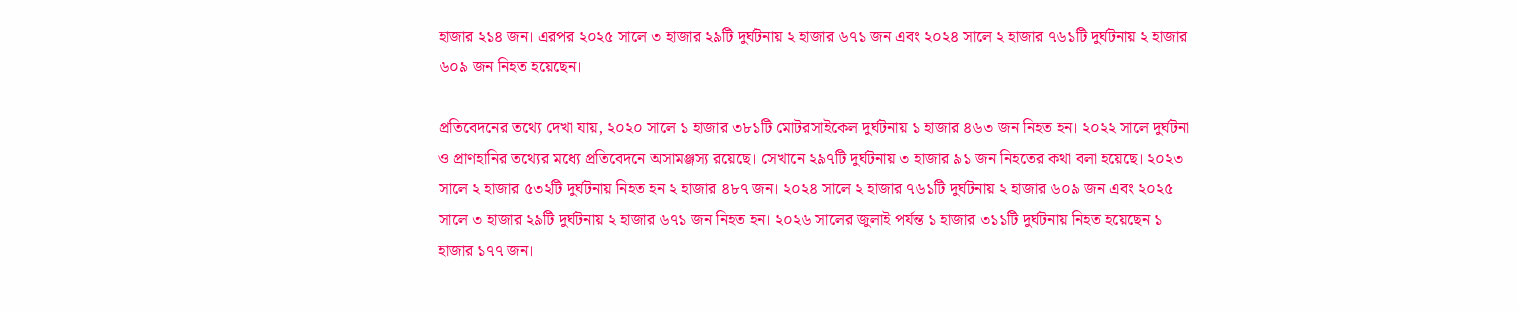হাজার ২১৪ জন। এরপর ২০২৫ সালে ৩ হাজার ২৯টি দুর্ঘটনায় ২ হাজার ৬৭১ জন এবং ২০২৪ সালে ২ হাজার ৭৬১টি দুর্ঘটনায় ২ হাজার ৬০৯ জন নিহত হয়েছেন।

প্রতিবেদনের তথ্যে দেখা যায়, ২০২০ সালে ১ হাজার ৩৮১টি মোটরসাইকেল দুর্ঘটনায় ১ হাজার ৪৬৩ জন নিহত হন। ২০২২ সালে দুর্ঘটনা ও প্রাণহানির তথ্যের মধ্যে প্রতিবেদনে অসামঞ্জস্য রয়েছে। সেখানে ২৯৭টি দুর্ঘটনায় ৩ হাজার ৯১ জন নিহতের কথা বলা হয়েছে। ২০২৩ সালে ২ হাজার ৫৩২টি দুর্ঘটনায় নিহত হন ২ হাজার ৪৮৭ জন। ২০২৪ সালে ২ হাজার ৭৬১টি দুর্ঘটনায় ২ হাজার ৬০৯ জন এবং ২০২৫ সালে ৩ হাজার ২৯টি দুর্ঘটনায় ২ হাজার ৬৭১ জন নিহত হন। ২০২৬ সালের জুলাই পর্যন্ত ১ হাজার ৩১১টি দুর্ঘটনায় নিহত হয়েছেন ১ হাজার ১৭৭ জন।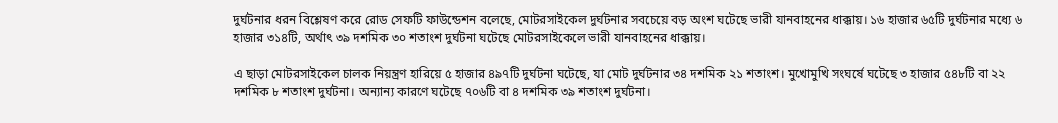দুর্ঘটনার ধরন বিশ্লেষণ করে রোড সেফটি ফাউন্ডেশন বলেছে, মোটরসাইকেল দুর্ঘটনার সবচেয়ে বড় অংশ ঘটেছে ভারী যানবাহনের ধাক্কায়। ১৬ হাজার ৬৫টি দুর্ঘটনার মধ্যে ৬ হাজার ৩১৪টি, অর্থাৎ ৩৯ দশমিক ৩০ শতাংশ দুর্ঘটনা ঘটেছে মোটরসাইকেলে ভারী যানবাহনের ধাক্কায়।

এ ছাড়া মোটরসাইকেল চালক নিয়ন্ত্রণ হারিয়ে ৫ হাজার ৪৯৭টি দুর্ঘটনা ঘটেছে, যা মোট দুর্ঘটনার ৩৪ দশমিক ২১ শতাংশ। মুখোমুখি সংঘর্ষে ঘটেছে ৩ হাজার ৫৪৮টি বা ২২ দশমিক ৮ শতাংশ দুর্ঘটনা। অন্যান্য কারণে ঘটেছে ৭০৬টি বা ৪ দশমিক ৩৯ শতাংশ দুর্ঘটনা।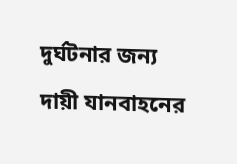দুর্ঘটনার জন্য দায়ী যানবাহনের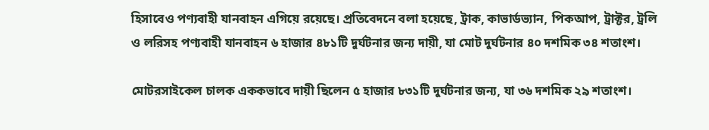হিসাবেও পণ্যবাহী যানবাহন এগিয়ে রয়েছে। প্রতিবেদনে বলা হয়েছে, ট্রাক, কাভার্ডভ্যান, পিকআপ, ট্রাক্টর, ট্রলি ও লরিসহ পণ্যবাহী যানবাহন ৬ হাজার ৪৮১টি দুর্ঘটনার জন্য দায়ী, যা মোট দুর্ঘটনার ৪০ দশমিক ৩৪ শতাংশ।

মোটরসাইকেল চালক এককভাবে দায়ী ছিলেন ৫ হাজার ৮৩১টি দুর্ঘটনার জন্য, যা ৩৬ দশমিক ২৯ শতাংশ।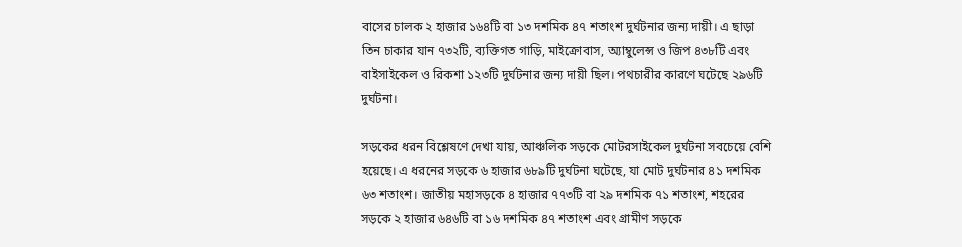বাসের চালক ২ হাজার ১৬৪টি বা ১৩ দশমিক ৪৭ শতাংশ দুর্ঘটনার জন্য দায়ী। এ ছাড়া তিন চাকার যান ৭৩২টি, ব্যক্তিগত গাড়ি, মাইক্রোবাস, অ্যাম্বুলেন্স ও জিপ ৪৩৮টি এবং বাইসাইকেল ও রিকশা ১২৩টি দুর্ঘটনার জন্য দায়ী ছিল। পথচারীর কারণে ঘটেছে ২৯৬টি দুর্ঘটনা।

সড়কের ধরন বিশ্লেষণে দেখা যায়, আঞ্চলিক সড়কে মোটরসাইকেল দুর্ঘটনা সবচেয়ে বেশি হয়েছে। এ ধরনের সড়কে ৬ হাজার ৬৮৯টি দুর্ঘটনা ঘটেছে, যা মোট দুর্ঘটনার ৪১ দশমিক ৬৩ শতাংশ। জাতীয় মহাসড়কে ৪ হাজার ৭৭৩টি বা ২৯ দশমিক ৭১ শতাংশ, শহরের সড়কে ২ হাজার ৬৪৬টি বা ১৬ দশমিক ৪৭ শতাংশ এবং গ্রামীণ সড়কে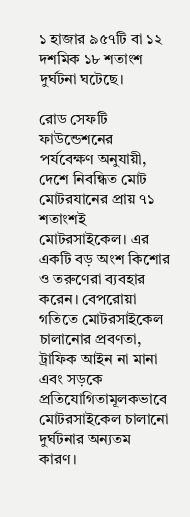১ হাজার ৯৫৭টি বা ১২ দশমিক ১৮ শতাংশ দুর্ঘটনা ঘটেছে।

রোড সেফটি ফাউন্ডেশনের পর্যবেক্ষণ অনুযায়ী, দেশে নিবন্ধিত মোট মোটরযানের প্রায় ৭১ শতাংশই মোটরসাইকেল। এর একটি বড় অংশ কিশোর ও তরুণেরা ব্যবহার করেন। বেপরোয়া গতিতে মোটরসাইকেল চালানোর প্রবণতা, ট্রাফিক আইন না মানা এবং সড়কে প্রতিযোগিতামূলকভাবে মোটরসাইকেল চালানো দুর্ঘটনার অন্যতম কারণ।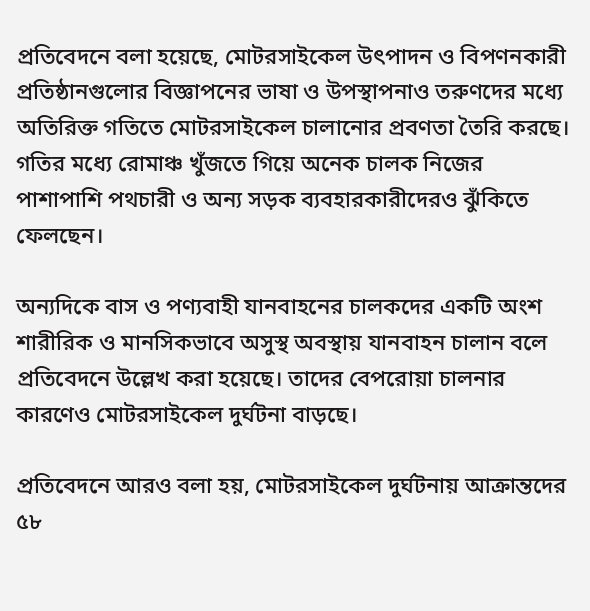প্রতিবেদনে বলা হয়েছে, মোটরসাইকেল উৎপাদন ও বিপণনকারী প্রতিষ্ঠানগুলোর বিজ্ঞাপনের ভাষা ও উপস্থাপনাও তরুণদের মধ্যে অতিরিক্ত গতিতে মোটরসাইকেল চালানোর প্রবণতা তৈরি করছে। গতির মধ্যে রোমাঞ্চ খুঁজতে গিয়ে অনেক চালক নিজের পাশাপাশি পথচারী ও অন্য সড়ক ব্যবহারকারীদেরও ঝুঁকিতে ফেলছেন।

অন্যদিকে বাস ও পণ্যবাহী যানবাহনের চালকদের একটি অংশ শারীরিক ও মানসিকভাবে অসুস্থ অবস্থায় যানবাহন চালান বলে প্রতিবেদনে উল্লেখ করা হয়েছে। তাদের বেপরোয়া চালনার কারণেও মোটরসাইকেল দুর্ঘটনা বাড়ছে।

প্রতিবেদনে আরও বলা হয়, মোটরসাইকেল দুর্ঘটনায় আক্রান্তদের ৫৮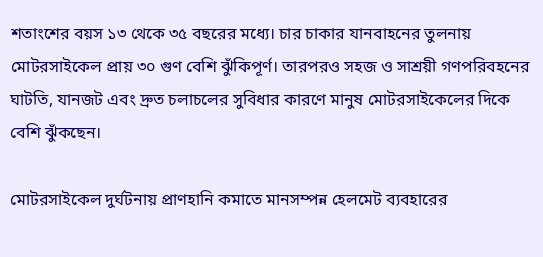শতাংশের বয়স ১৩ থেকে ৩৫ বছরের মধ্যে। চার চাকার যানবাহনের তুলনায় মোটরসাইকেল প্রায় ৩০ গুণ বেশি ঝুঁকিপূর্ণ। তারপরও সহজ ও সাশ্রয়ী গণপরিবহনের ঘাটতি, যানজট এবং দ্রুত চলাচলের সুবিধার কারণে মানুষ মোটরসাইকেলের দিকে বেশি ঝুঁকছেন।

মোটরসাইকেল দুর্ঘটনায় প্রাণহানি কমাতে মানসম্পন্ন হেলমেট ব্যবহারের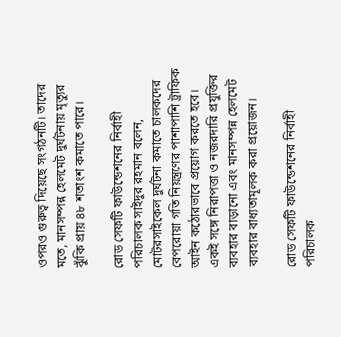ওপরও গুরুত্ব দিয়েছে সংগঠনটি। তাদের মতে, মানসম্পন্ন হেলমেট দুর্ঘটনায় মৃত্যুর ঝুঁকি প্রায় ৪৮ শতাংশ কমাতে পারে।

রোড সেফটি ফাউন্ডেশনের নির্বাহী পরিচালক সাইদুর রহমান বলেন, মোটরসাইকেল দুর্ঘটনা কমাতে চালকদের বেপরোয়া গতি নিয়ন্ত্রণের পাশাপাশি ট্রাফিক আইন কঠোরভাবে প্রয়োগ করতে হবে। একই সঙ্গে নিরাপত্তা ও নজরদারি প্রযুক্তির ব্যবহার বাড়ানো এবং মানসম্পন্ন হেলমেট ব্যবহার বাধ্যতামূলক করা প্রয়োজন।

রোড সেফটি ফাউন্ডেশনের নির্বাহী পরিচালক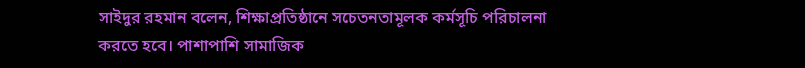সাইদুর রহমান বলেন, শিক্ষাপ্রতিষ্ঠানে সচেতনতামূলক কর্মসূচি পরিচালনা করতে হবে। পাশাপাশি সামাজিক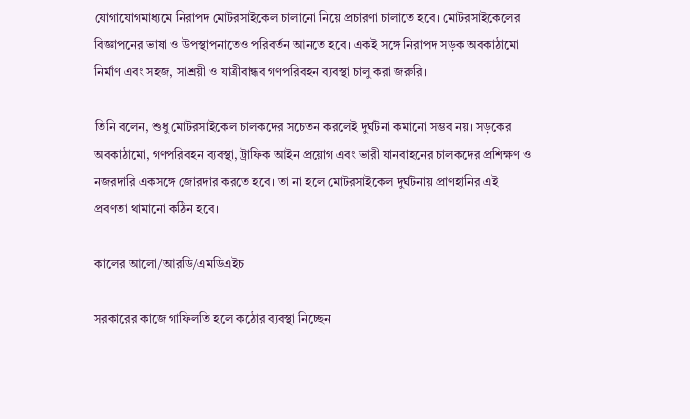যোগাযোগমাধ্যমে নিরাপদ মোটরসাইকেল চালানো নিয়ে প্রচারণা চালাতে হবে। মোটরসাইকেলের বিজ্ঞাপনের ভাষা ও উপস্থাপনাতেও পরিবর্তন আনতে হবে। একই সঙ্গে নিরাপদ সড়ক অবকাঠামো নির্মাণ এবং সহজ, সাশ্রয়ী ও যাত্রীবান্ধব গণপরিবহন ব্যবস্থা চালু করা জরুরি।

তিনি বলেন, শুধু মোটরসাইকেল চালকদের সচেতন করলেই দুর্ঘটনা কমানো সম্ভব নয়। সড়কের অবকাঠামো, গণপরিবহন ব্যবস্থা, ট্রাফিক আইন প্রয়োগ এবং ভারী যানবাহনের চালকদের প্রশিক্ষণ ও নজরদারি একসঙ্গে জোরদার করতে হবে। তা না হলে মোটরসাইকেল দুর্ঘটনায় প্রাণহানির এই প্রবণতা থামানো কঠিন হবে।

কালের আলো/আরডি/এমডিএইচ

সরকারের কাজে গাফিলতি হলে কঠোর ব্যবস্থা নিচ্ছেন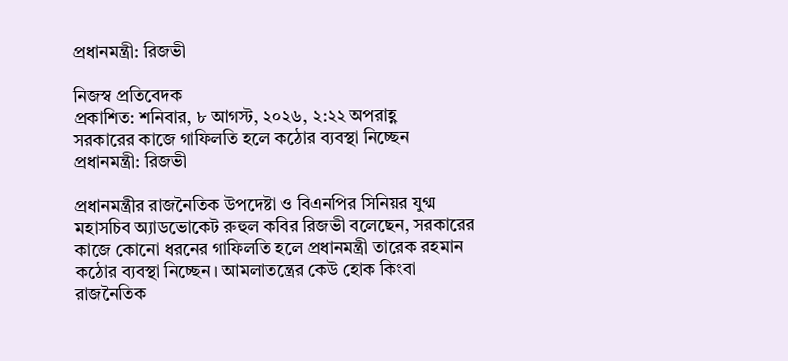প্রধানমন্ত্রী: রিজভী

নিজস্ব প্রতিবেদক
প্রকাশিত: শনিবার, ৮ আগস্ট, ২০২৬, ২:২২ অপরাহ্ণ
সরকারের কাজে গাফিলতি হলে কঠোর ব্যবস্থা নিচ্ছেন প্রধানমন্ত্রী: রিজভী

প্রধানমন্ত্রীর রাজনৈতিক উপদেষ্টা ও বিএনপির সিনিয়র যুগ্ম মহাসচিব অ্যাডভোকেট রুহুল কবির রিজভী বলেছেন, সরকারের কাজে কোনো ধরনের গাফিলতি হলে প্রধানমন্ত্রী তারেক রহমান কঠোর ব্যবস্থা নিচ্ছেন। আমলাতন্ত্রের কেউ হোক কিংবা রাজনৈতিক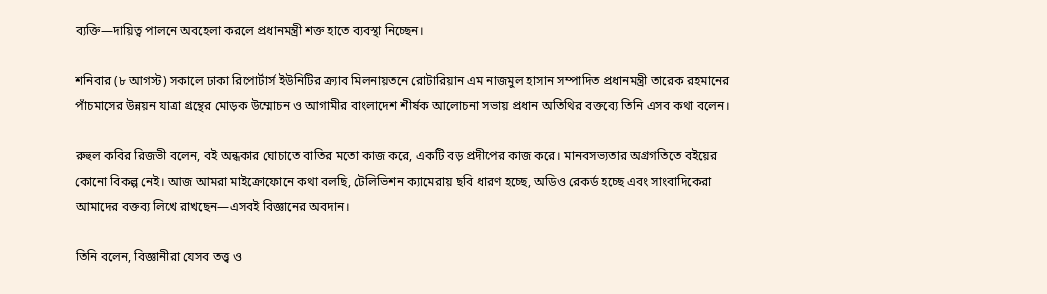ব্যক্তি—দায়িত্ব পালনে অবহেলা করলে প্রধানমন্ত্রী শক্ত হাতে ব্যবস্থা নিচ্ছেন।

শনিবার (৮ আগস্ট) সকালে ঢাকা রিপোর্টার্স ইউনিটির ক্র্যাব মিলনায়তনে রোটারিয়ান এম নাজমুল হাসান সম্পাদিত প্রধানমন্ত্রী তারেক রহমানের পাঁচমাসের উন্নয়ন যাত্রা গ্রন্থের মোড়ক উম্মোচন ও আগামীর বাংলাদেশ শীর্ষক আলোচনা সভায় প্রধান অতিথির বক্তব্যে তিনি এসব কথা বলেন।

রুহুল কবির রিজভী বলেন, বই অন্ধকার ঘোচাতে বাতির মতো কাজ করে, একটি বড় প্রদীপের কাজ করে। মানবসভ্যতার অগ্রগতিতে বইয়ের কোনো বিকল্প নেই। আজ আমরা মাইক্রোফোনে কথা বলছি, টেলিভিশন ক্যামেরায় ছবি ধারণ হচ্ছে, অডিও রেকর্ড হচ্ছে এবং সাংবাদিকেরা আমাদের বক্তব্য লিখে রাখছেন—এসবই বিজ্ঞানের অবদান।

তিনি বলেন, বিজ্ঞানীরা যেসব তত্ত্ব ও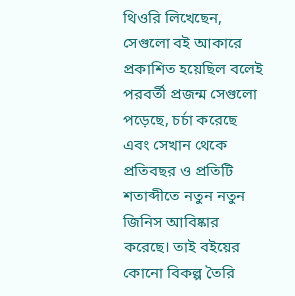থিওরি লিখেছেন, সেগুলো বই আকারে প্রকাশিত হয়েছিল বলেই পরবর্তী প্রজন্ম সেগুলো পড়েছে, চর্চা করেছে এবং সেখান থেকে প্রতিবছর ও প্রতিটি শতাব্দীতে নতুন নতুন জিনিস আবিষ্কার করেছে। তাই বইয়ের কোনো বিকল্প তৈরি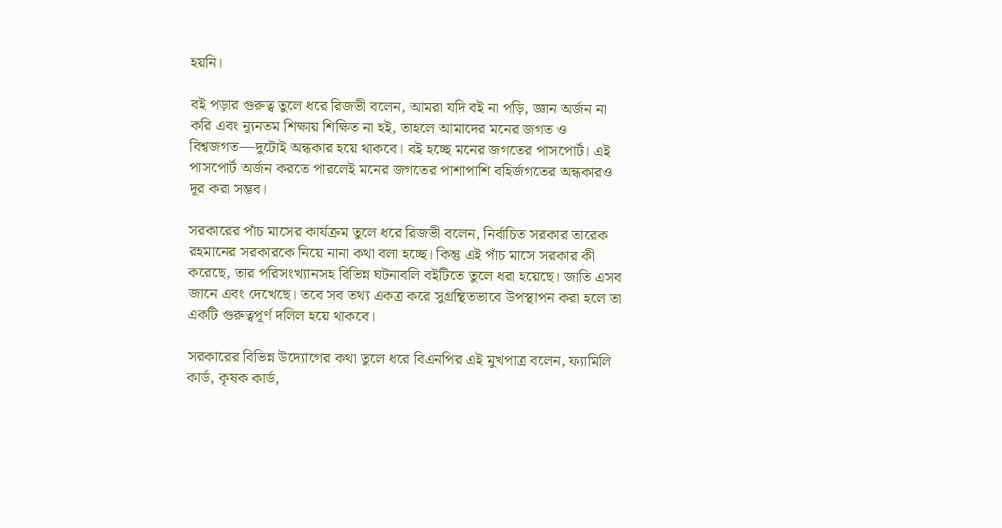হয়নি।

বই পড়ার গুরুত্ব তুলে ধরে রিজভী বলেন, আমরা যদি বই না পড়ি, জ্ঞান অর্জন না করি এবং ন্যূনতম শিক্ষায় শিক্ষিত না হই, তাহলে আমাদের মনের জগত ও বিশ্বজগত—দুটোই অন্ধকার হয়ে থাকবে। বই হচ্ছে মনের জগতের পাসপোর্ট। এই পাসপোর্ট অর্জন করতে পারলেই মনের জগতের পাশাপাশি বহির্জগতের অন্ধকারও দূর করা সম্ভব।

সরকারের পাঁচ মাসের কার্যক্রম তুলে ধরে রিজভী বলেন, নির্বাচিত সরকার তারেক রহমানের সরকারকে নিয়ে নানা কথা বলা হচ্ছে। কিন্তু এই পাঁচ মাসে সরকার কী করেছে, তার পরিসংখ্যানসহ বিভিন্ন ঘটনাবলি বইটিতে তুলে ধরা হয়েছে। জাতি এসব জানে এবং দেখেছে। তবে সব তথ্য একত্র করে সুগ্রন্থিতভাবে উপস্থাপন করা হলে তা একটি গুরুত্বপূর্ণ দলিল হয়ে থাকবে।

সরকারের বিভিন্ন উদ্যোগের কথা তুলে ধরে বিএনপির এই মুখপাত্র বলেন, ফ্যামিলি কার্ড, কৃষক কার্ড,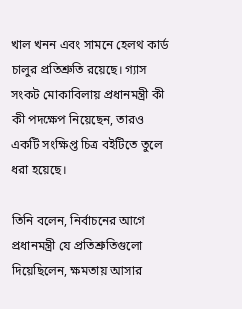খাল খনন এবং সামনে হেলথ কার্ড চালুর প্রতিশ্রুতি রয়েছে। গ্যাস সংকট মোকাবিলায় প্রধানমন্ত্রী কী কী পদক্ষেপ নিয়েছেন, তারও একটি সংক্ষিপ্ত চিত্র বইটিতে তুলে ধরা হয়েছে।

তিনি বলেন, নির্বাচনের আগে প্রধানমন্ত্রী যে প্রতিশ্রুতিগুলো দিয়েছিলেন, ক্ষমতায় আসার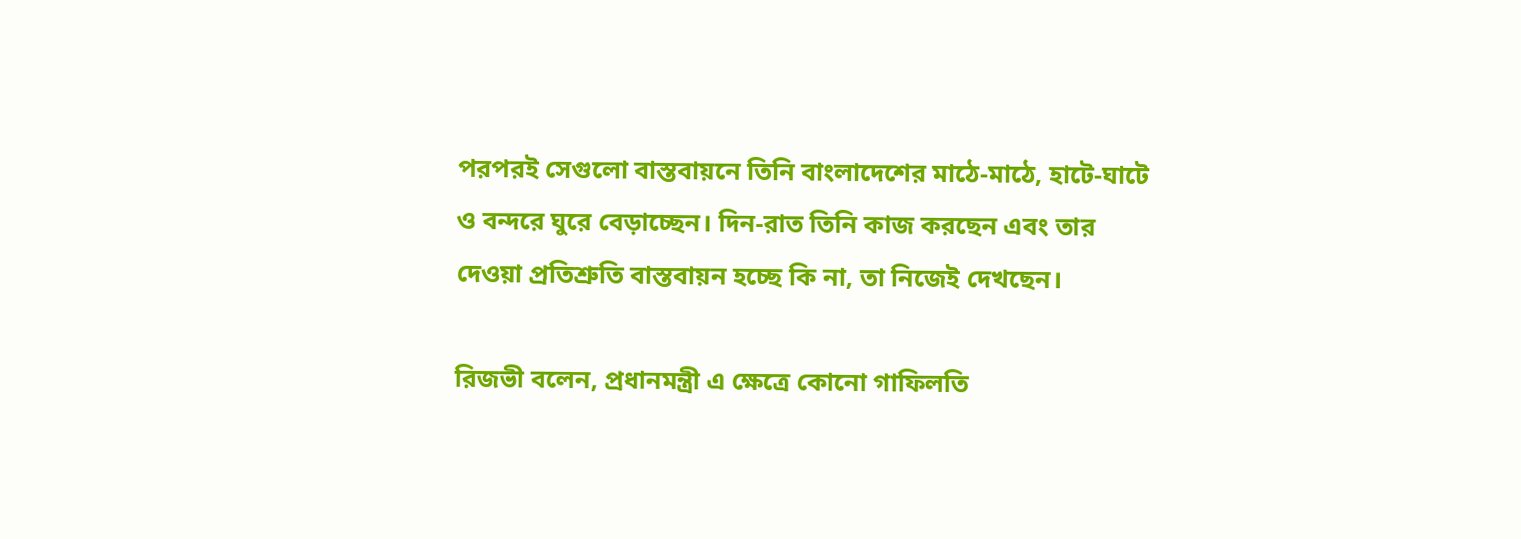পরপরই সেগুলো বাস্তবায়নে তিনি বাংলাদেশের মাঠে-মাঠে, হাটে-ঘাটে ও বন্দরে ঘুরে বেড়াচ্ছেন। দিন-রাত তিনি কাজ করছেন এবং তার দেওয়া প্রতিশ্রুতি বাস্তবায়ন হচ্ছে কি না, তা নিজেই দেখছেন।

রিজভী বলেন, প্রধানমন্ত্রী এ ক্ষেত্রে কোনো গাফিলতি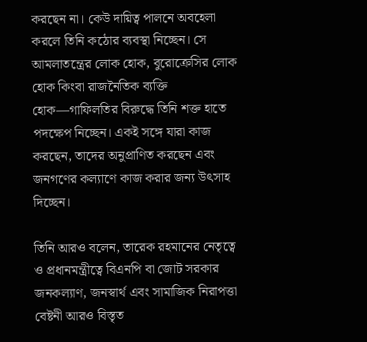করছেন না। কেউ দায়িত্ব পালনে অবহেলা করলে তিনি কঠোর ব্যবস্থা নিচ্ছেন। সে আমলাতন্ত্রের লোক হোক, বুরোক্রেসির লোক হোক কিংবা রাজনৈতিক ব্যক্তি হোক—গাফিলতির বিরুদ্ধে তিনি শক্ত হাতে পদক্ষেপ নিচ্ছেন। একই সঙ্গে যারা কাজ করছেন, তাদের অনুপ্রাণিত করছেন এবং জনগণের কল্যাণে কাজ করার জন্য উৎসাহ দিচ্ছেন।

তিনি আরও বলেন, তারেক রহমানের নেতৃত্বে ও প্রধানমন্ত্রীত্বে বিএনপি বা জোট সরকার জনকল্যাণ, জনস্বার্থ এবং সামাজিক নিরাপত্তা বেষ্টনী আরও বিস্তৃত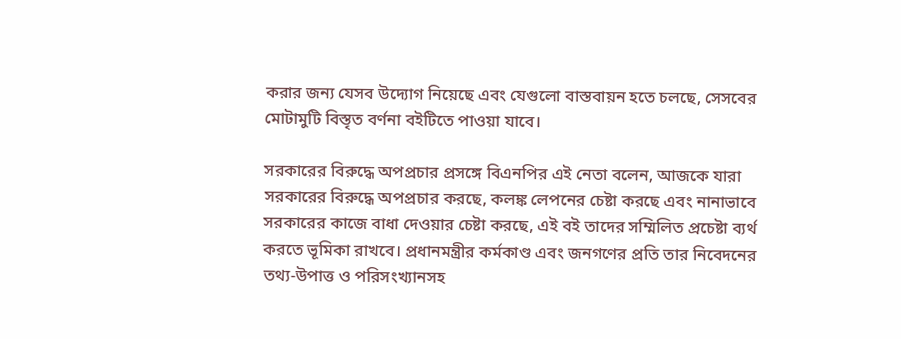করার জন্য যেসব উদ্যোগ নিয়েছে এবং যেগুলো বাস্তবায়ন হতে চলছে, সেসবের মোটামুটি বিস্তৃত বর্ণনা বইটিতে পাওয়া যাবে।

সরকারের বিরুদ্ধে অপপ্রচার প্রসঙ্গে বিএনপির এই নেতা বলেন, আজকে যারা সরকারের বিরুদ্ধে অপপ্রচার করছে, কলঙ্ক লেপনের চেষ্টা করছে এবং নানাভাবে সরকারের কাজে বাধা দেওয়ার চেষ্টা করছে, এই বই তাদের সম্মিলিত প্রচেষ্টা ব্যর্থ করতে ভূমিকা রাখবে। প্রধানমন্ত্রীর কর্মকাণ্ড এবং জনগণের প্রতি তার নিবেদনের তথ্য-উপাত্ত ও পরিসংখ্যানসহ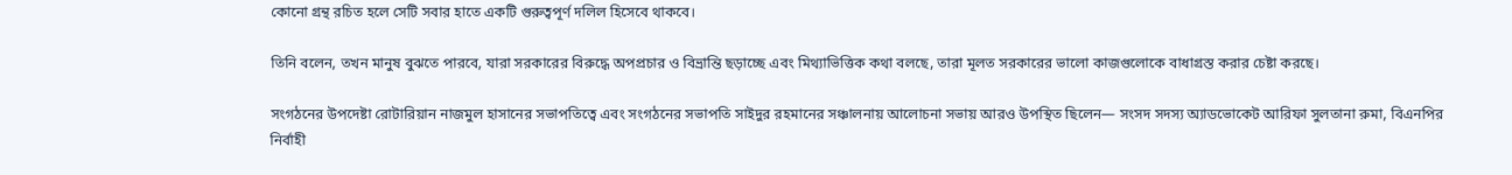কোনো গ্রন্থ রচিত হলে সেটি সবার হাতে একটি গুরুত্বপূর্ণ দলিল হিসেবে থাকবে।

তিনি বলেন, তখন মানুষ বুঝতে পারবে, যারা সরকারের বিরুদ্ধে অপপ্রচার ও বিভ্রান্তি ছড়াচ্ছে এবং মিথ্যাভিত্তিক কথা বলছে, তারা মূলত সরকারের ভালো কাজগুলোকে বাধাগ্রস্ত করার চেষ্টা করছে।

সংগঠনের উপদেষ্টা রোটারিয়ান নাজমুল হাসানের সভাপতিত্বে এবং সংগঠনের সভাপতি সাইদুর রহমানের সঞ্চালনায় আলোচনা সভায় আরও উপস্থিত ছিলেন— সংসদ সদস্য অ্যাডভোকেট আরিফা সুলতানা রুমা, বিএনপির নির্বাহী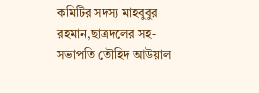কমিটির সদস্য মাহবুবুর রহমান,ছাত্রদলের সহ-সভাপতি তৌহিদ আউয়াল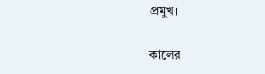প্রমুখ।

কালের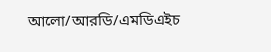আলো/আরডি/এমডিএইচ